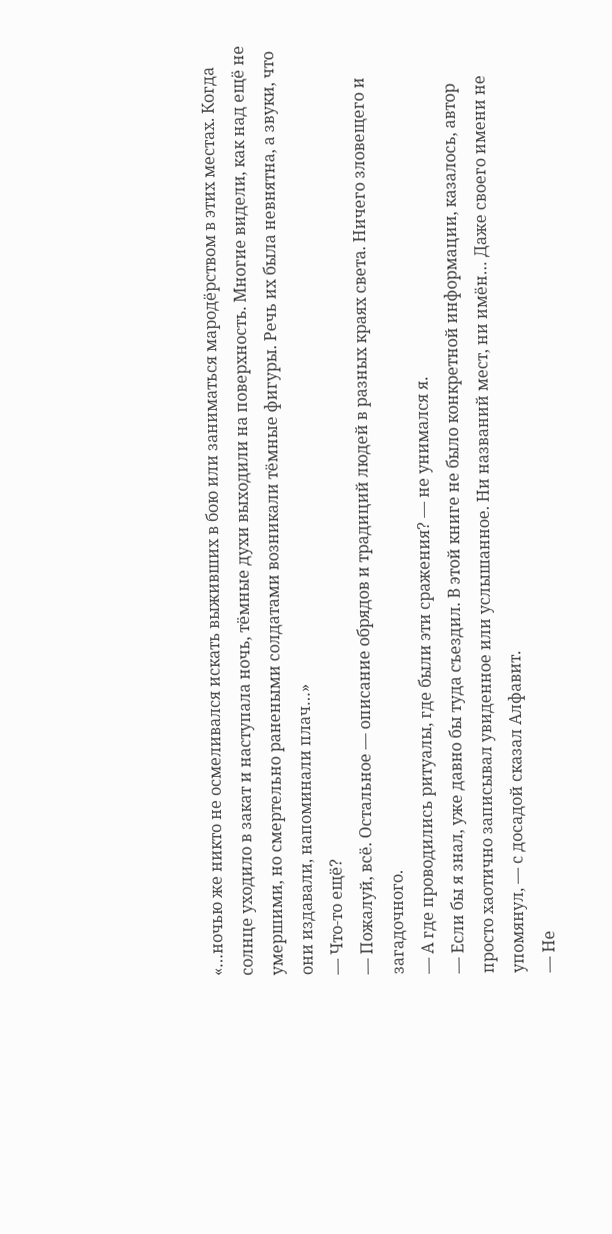«…ночью же никто не осмеливался искать выживших в бою или заниматься мародёрством в этих местах. Когда солнце уходило в закат и наступала ночь, тёмные духи выходили на поверхность. Многие видели, как над ещё не умершими, но смертельно ранеными солдатами возникали тёмные фигуры. Речь их была невнятна, а звуки, что они издавали, напоминали плач…»
— Что-то ещё?
— Пожалуй, всё. Остальное — описание обрядов и традиций людей в разных краях света. Ничего зловещего и загадочного.
— А где проводились ритуалы, где были эти сражения? — не унимался я.
— Если бы я знал, уже давно бы туда съездил. В этой книге не было конкретной информации, казалось, автор просто хаотично записывал увиденное или услышанное. Ни названий мест, ни имён… Даже своего имени не упомянул, — с досадой сказал Алфавит.
— Не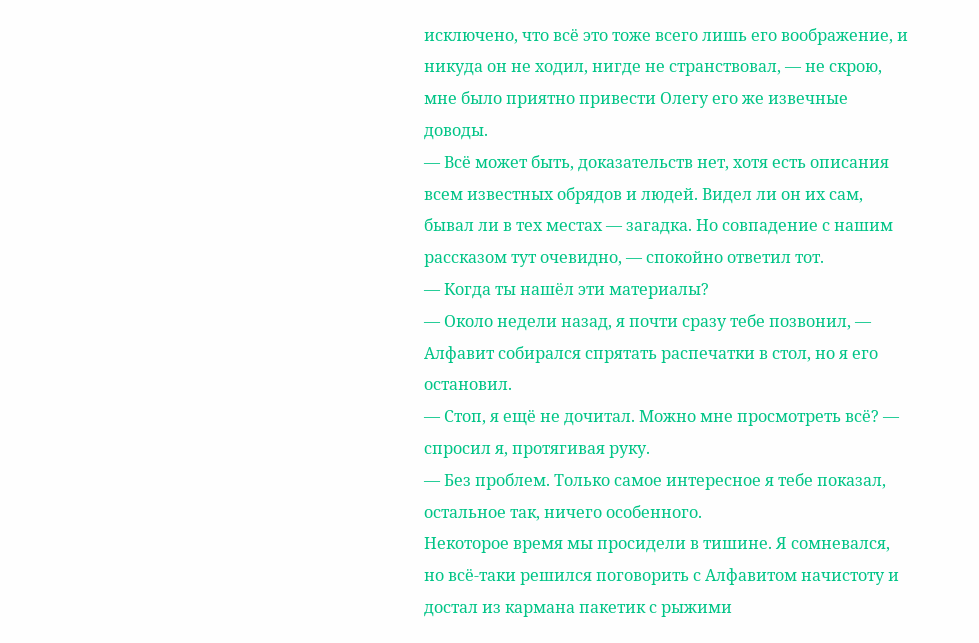исключено, что всё это тоже всего лишь его воображение, и никуда он не ходил, нигде не странствовал, — не скрою, мне было приятно привести Олегу его же извечные доводы.
— Всё может быть, доказательств нет, хотя есть описания всем известных обрядов и людей. Видел ли он их сам, бывал ли в тех местах — загадка. Но совпадение с нашим рассказом тут очевидно, — спокойно ответил тот.
— Когда ты нашёл эти материалы?
— Около недели назад, я почти сразу тебе позвонил, — Алфавит собирался спрятать распечатки в стол, но я его остановил.
— Стоп, я ещё не дочитал. Можно мне просмотреть всё? — спросил я, протягивая руку.
— Без проблем. Только самое интересное я тебе показал, остальное так, ничего особенного.
Некоторое время мы просидели в тишине. Я сомневался, но всё-таки решился поговорить с Алфавитом начистоту и достал из кармана пакетик с рыжими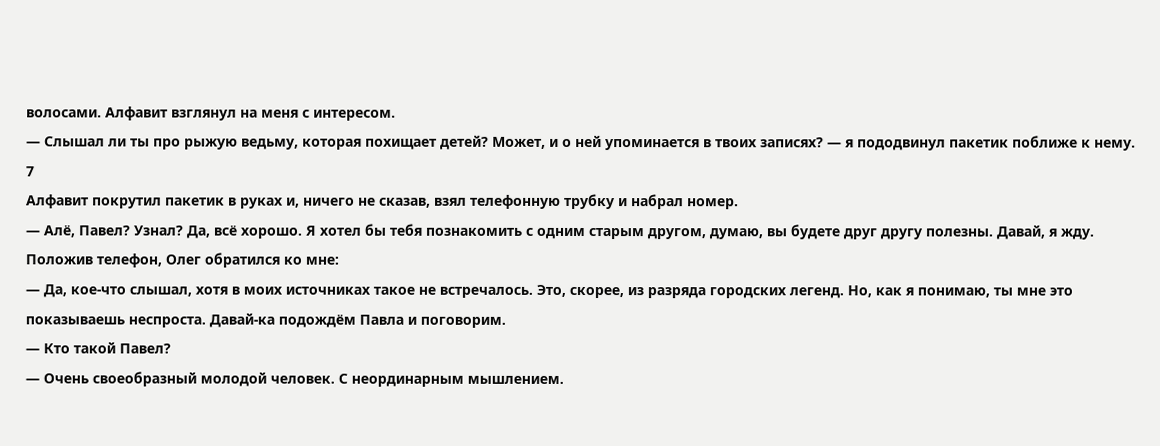волосами. Алфавит взглянул на меня с интересом.
— Слышал ли ты про рыжую ведьму, которая похищает детей? Может, и о ней упоминается в твоих записях? — я пододвинул пакетик поближе к нему.
7
Алфавит покрутил пакетик в руках и, ничего не сказав, взял телефонную трубку и набрал номер.
— Алё, Павел? Узнал? Да, всё хорошо. Я хотел бы тебя познакомить с одним старым другом, думаю, вы будете друг другу полезны. Давай, я жду.
Положив телефон, Олег обратился ко мне:
— Да, кое-что слышал, хотя в моих источниках такое не встречалось. Это, скорее, из разряда городских легенд. Но, как я понимаю, ты мне это показываешь неспроста. Давай-ка подождём Павла и поговорим.
— Кто такой Павел?
— Очень своеобразный молодой человек. С неординарным мышлением.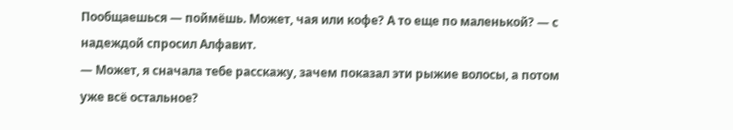Пообщаешься — поймёшь. Может, чая или кофе? А то еще по маленькой? — с надеждой спросил Алфавит.
— Может, я сначала тебе расскажу, зачем показал эти рыжие волосы, а потом уже всё остальное?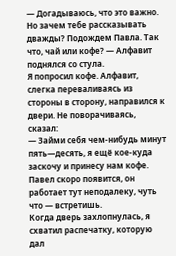— Догадываюсь, что это важно. Но зачем тебе рассказывать дважды? Подождем Павла. Так что, чай или кофе? — Алфавит поднялся со стула.
Я попросил кофе. Алфавит, слегка переваливаясь из стороны в сторону, направился к двери. Не поворачиваясь, сказал:
— Займи себя чем-нибудь минут пять—десять, я ещё кое-куда заскочу и принесу нам кофе. Павел скоро появится, он работает тут неподалеку, чуть что — встретишь.
Когда дверь захлопнулась, я схватил распечатку, которую дал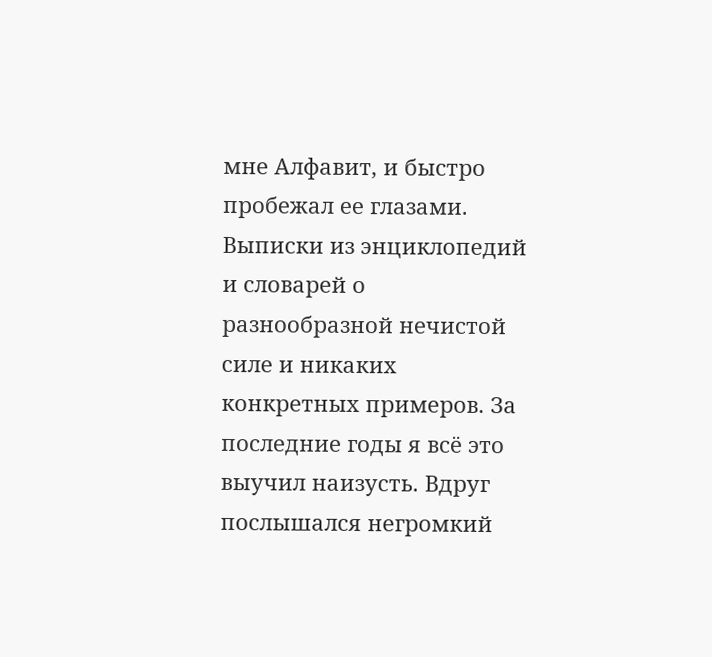мне Алфавит, и быстро пробежал ее глазами. Выписки из энциклопедий и словарей о разнообразной нечистой силе и никаких конкретных примеров. За последние годы я всё это выучил наизусть. Вдруг послышался негромкий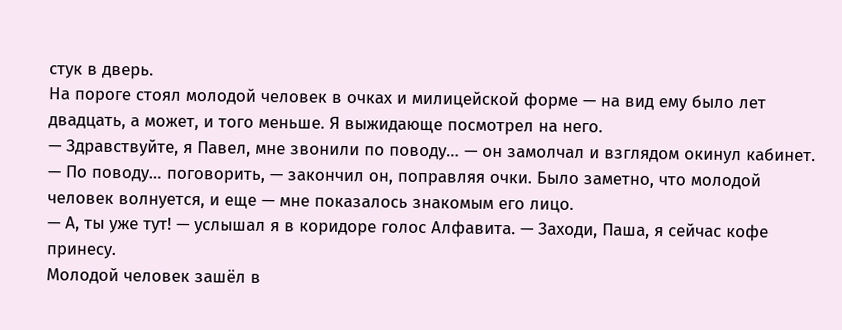стук в дверь.
На пороге стоял молодой человек в очках и милицейской форме — на вид ему было лет двадцать, а может, и того меньше. Я выжидающе посмотрел на него.
— Здравствуйте, я Павел, мне звонили по поводу… — он замолчал и взглядом окинул кабинет. — По поводу… поговорить, — закончил он, поправляя очки. Было заметно, что молодой человек волнуется, и еще — мне показалось знакомым его лицо.
— А, ты уже тут! — услышал я в коридоре голос Алфавита. — Заходи, Паша, я сейчас кофе принесу.
Молодой человек зашёл в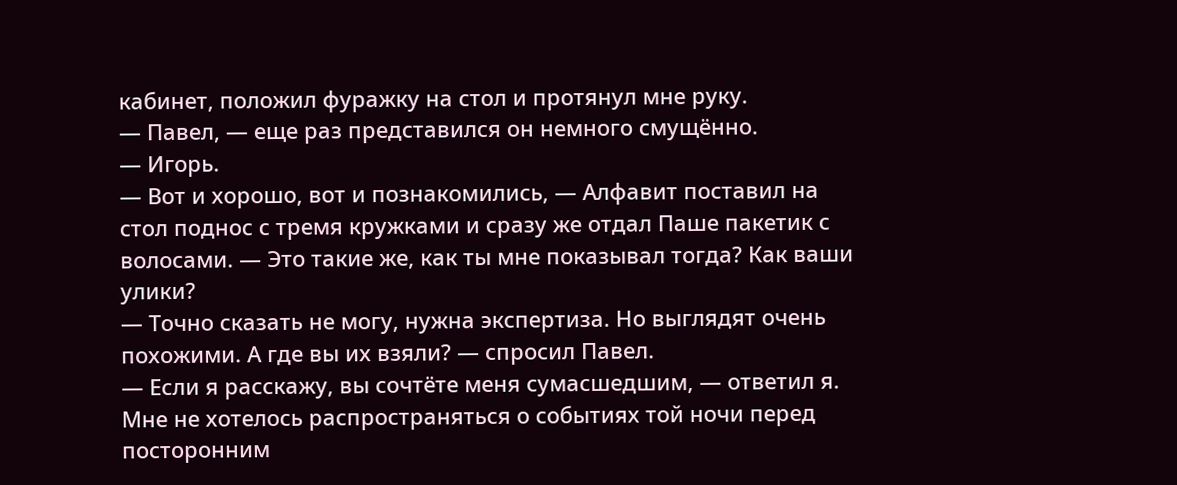кабинет, положил фуражку на стол и протянул мне руку.
— Павел, — еще раз представился он немного смущённо.
— Игорь.
— Вот и хорошо, вот и познакомились, — Алфавит поставил на стол поднос с тремя кружками и сразу же отдал Паше пакетик с волосами. — Это такие же, как ты мне показывал тогда? Как ваши улики?
— Точно сказать не могу, нужна экспертиза. Но выглядят очень похожими. А где вы их взяли? — спросил Павел.
— Если я расскажу, вы сочтёте меня сумасшедшим, — ответил я. Мне не хотелось распространяться о событиях той ночи перед посторонним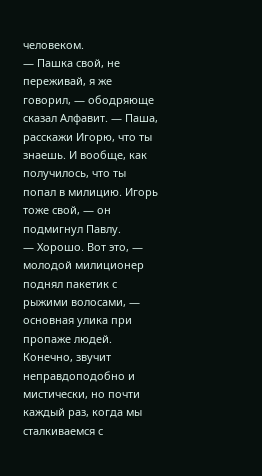человеком.
— Пашка свой, не переживай, я же говорил, — ободряюще сказал Алфавит. — Паша, расскажи Игорю, что ты знаешь. И вообще, как получилось, что ты попал в милицию. Игорь тоже свой, — он подмигнул Павлу.
— Хорошо. Вот это, — молодой милиционер поднял пакетик с рыжими волосами, — основная улика при пропаже людей. Конечно, звучит неправдоподобно и мистически, но почти каждый раз, когда мы сталкиваемся с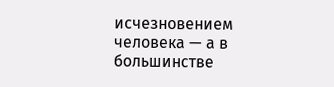исчезновением человека — а в большинстве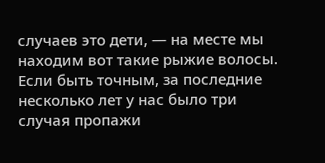случаев это дети, — на месте мы находим вот такие рыжие волосы. Если быть точным, за последние несколько лет у нас было три случая пропажи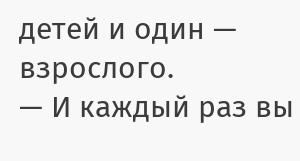детей и один — взрослого.
— И каждый раз вы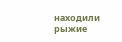находили рыжие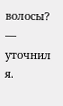волосы? — уточнил я.